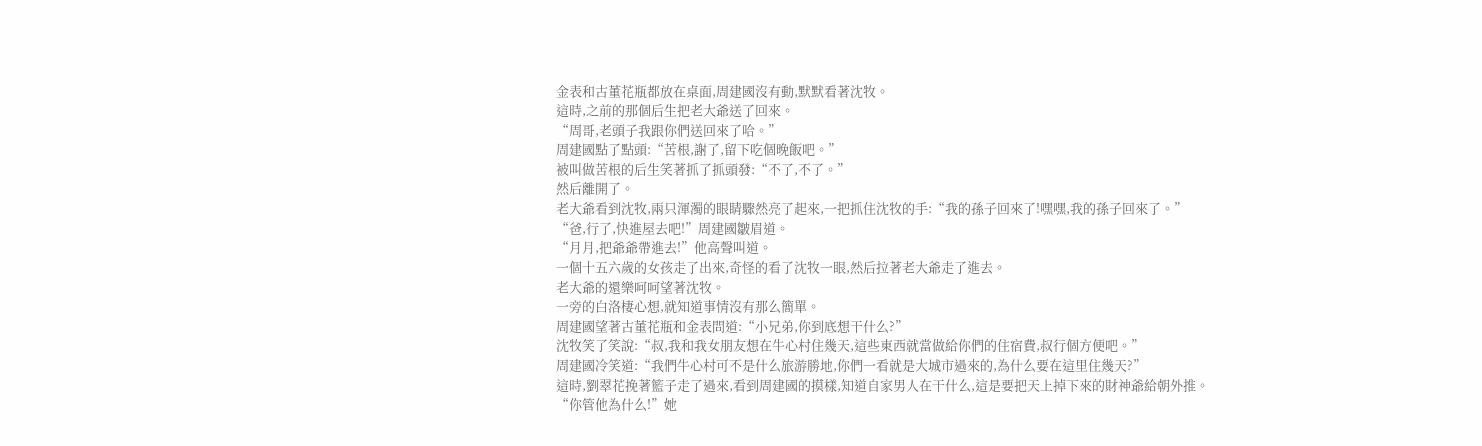金表和古董花瓶都放在桌面,周建國沒有動,默默看著沈牧。
這時,之前的那個后生把老大爺送了回來。
“周哥,老頭子我跟你們送回來了哈。”
周建國點了點頭:“苦根,謝了,留下吃個晚飯吧。”
被叫做苦根的后生笑著抓了抓頭發:“不了,不了。”
然后離開了。
老大爺看到沈牧,兩只渾濁的眼睛驟然亮了起來,一把抓住沈牧的手:“我的孫子回來了!嘿嘿,我的孫子回來了。”
“爸,行了,快進屋去吧!”周建國皺眉道。
“月月,把爺爺帶進去!”他高聲叫道。
一個十五六歲的女孩走了出來,奇怪的看了沈牧一眼,然后拉著老大爺走了進去。
老大爺的還樂呵呵望著沈牧。
一旁的白洛棲心想,就知道事情沒有那么簡單。
周建國望著古董花瓶和金表問道:“小兄弟,你到底想干什么?”
沈牧笑了笑說:“叔,我和我女朋友想在牛心村住幾天,這些東西就當做給你們的住宿費,叔行個方便吧。”
周建國冷笑道:“我們牛心村可不是什么旅游勝地,你們一看就是大城市過來的,為什么要在這里住幾天?”
這時,劉翠花挽著籃子走了過來,看到周建國的摸樣,知道自家男人在干什么,這是要把天上掉下來的財神爺給朝外推。
“你管他為什么!”她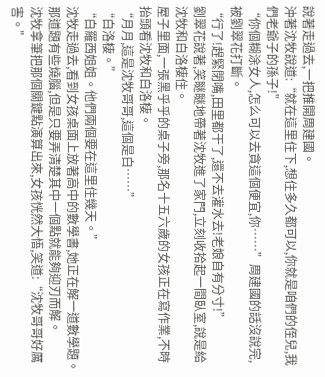說著走過去,一把推開周建國。
沖著沈牧說道:“就在這里住下,想住多久都可以,你就是咱們的侄兒,我們老爺子的孫子!”
“你個糊涂女人,怎么可以去貪這個便宜,你……”周建國的話沒說完,被劉翠花打斷。
“行了!趕緊閉嘴,田里都干了,還不去灌水去!老娘自有分寸!”
劉翠花說著,笑瞇瞇地帶著沈牧進了家門,立刻收拾起一間臥室,說是給沈牧和白洛棲住。
屋子里面,一張黑乎乎的桌子旁,那名十五六歲的女孩正在寫作業,不時抬頭看沈牧和白洛棲。
“月月,這是沈牧哥哥,這個是白……”
“白洛棲。”
“白羅西姐姐。他們兩個要在這里住幾天。”
沈牧走過去,看到女孩桌面上放著高中的數學書,她正在解一道數學題。
那道題有些燒腦,但是只要弄清楚其中一個點就能夠迎刃而解。
沈牧拿筆把那個關鍵點演算出來,女孩恍然大悟,笑道:“沈牧哥哥好厲害。”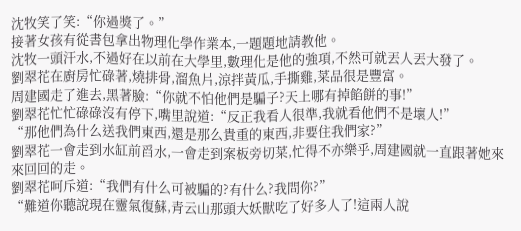沈牧笑了笑:“你過獎了。”
接著女孩有從書包拿出物理化學作業本,一題題地請教他。
沈牧一頭汗水,不過好在以前在大學里,數理化是他的強項,不然可就丟人丟大發了。
劉翠花在廚房忙碌著,燒排骨,溜魚片,涼拌黃瓜,手撕雞,菜品很是豐富。
周建國走了進去,黑著臉:“你就不怕他們是騙子?天上哪有掉餡餅的事!”
劉翠花忙忙碌碌沒有停下,嘴里說道:“反正我看人很準,我就看他們不是壞人!”
“那他們為什么送我們東西,還是那么貴重的東西,非要住我們家?”
劉翠花一會走到水缸前舀水,一會走到案板旁切菜,忙得不亦樂乎,周建國就一直跟著她來來回回的走。
劉翠花呵斥道:“我們有什么可被騙的?有什么?我問你?”
“難道你聽說現在靈氣復蘇,青云山那頭大妖獸吃了好多人了!這兩人說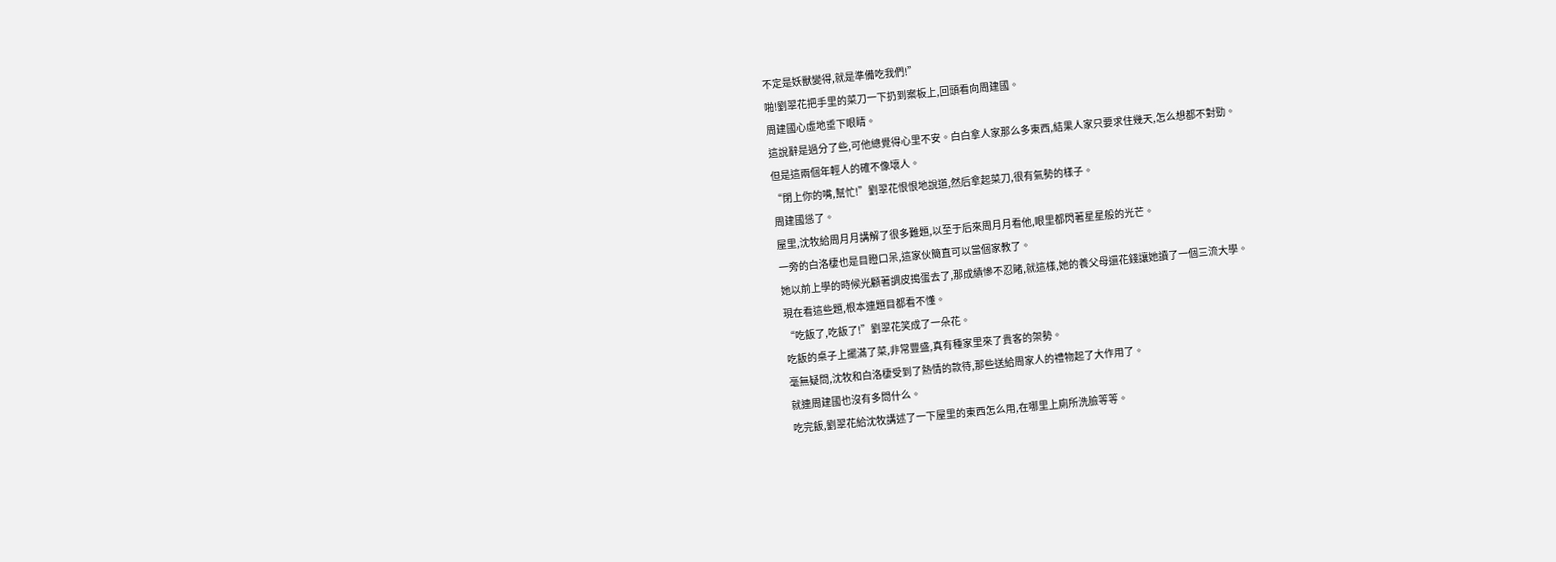不定是妖獸變得,就是準備吃我們!”
啪!劉翠花把手里的菜刀一下扔到案板上,回頭看向周建國。
周建國心虛地垂下眼睛。
這說辭是過分了些,可他總覺得心里不安。白白拿人家那么多東西,結果人家只要求住幾天,怎么想都不對勁。
但是這兩個年輕人的確不像壞人。
“閉上你的嘴,幫忙!”劉翠花恨恨地說道,然后拿起菜刀,很有氣勢的樣子。
周建國慫了。
屋里,沈牧給周月月講解了很多難題,以至于后來周月月看他,眼里都閃著星星般的光芒。
一旁的白洛棲也是目瞪口呆,這家伙簡直可以當個家教了。
她以前上學的時候光顧著調皮搗蛋去了,那成績慘不忍睹,就這樣,她的養父母還花錢讓她讀了一個三流大學。
現在看這些題,根本連題目都看不懂。
“吃飯了,吃飯了!”劉翠花笑成了一朵花。
吃飯的桌子上擺滿了菜,非常豐盛,真有種家里來了貴客的架勢。
毫無疑問,沈牧和白洛棲受到了熱情的款待,那些送給周家人的禮物起了大作用了。
就連周建國也沒有多問什么。
吃完飯,劉翠花給沈牧講述了一下屋里的東西怎么用,在哪里上廁所洗臉等等。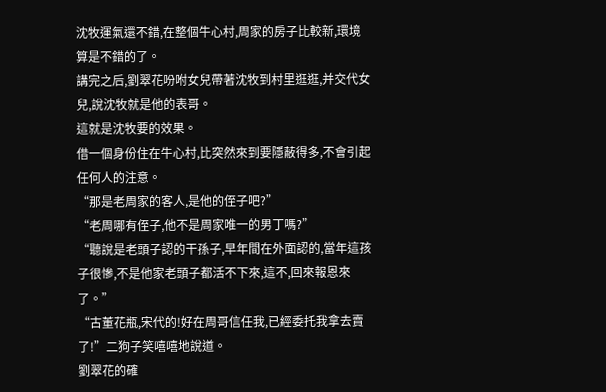沈牧運氣還不錯,在整個牛心村,周家的房子比較新,環境算是不錯的了。
講完之后,劉翠花吩咐女兒帶著沈牧到村里逛逛,并交代女兒,說沈牧就是他的表哥。
這就是沈牧要的效果。
借一個身份住在牛心村,比突然來到要隱蔽得多,不會引起任何人的注意。
“那是老周家的客人,是他的侄子吧?”
“老周哪有侄子,他不是周家唯一的男丁嗎?”
“聽說是老頭子認的干孫子,早年間在外面認的,當年這孩子很慘,不是他家老頭子都活不下來,這不,回來報恩來了。”
“古董花瓶,宋代的!好在周哥信任我,已經委托我拿去賣了!”二狗子笑嘻嘻地說道。
劉翠花的確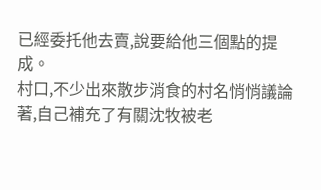已經委托他去賣,說要給他三個點的提成。
村口,不少出來散步消食的村名悄悄議論著,自己補充了有關沈牧被老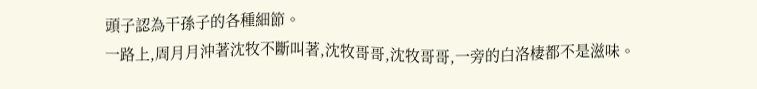頭子認為干孫子的各種細節。
一路上,周月月沖著沈牧不斷叫著,沈牧哥哥,沈牧哥哥,一旁的白洛棲都不是滋味。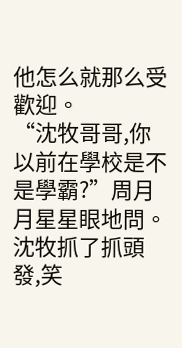他怎么就那么受歡迎。
“沈牧哥哥,你以前在學校是不是學霸?”周月月星星眼地問。
沈牧抓了抓頭發,笑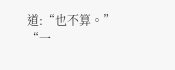道:“也不算。”
“一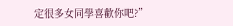定很多女同學喜歡你吧?”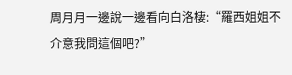周月月一邊說一邊看向白洛棲:“羅西姐姐不介意我問這個吧?”